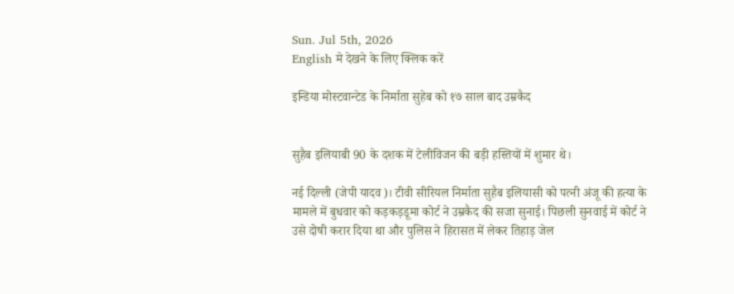Sun. Jul 5th, 2026
English मे देखने के लिए क्लिक करें

इन्डिया मोस्टवान्टेड के निर्माता सुहेब को १७ साल बाद उम्रकैद


सुहैब इलियाबी 90 के दशक में टेलीविजन की बड़ी हस्तियों में शुमार थे।

नई दिल्ली (जेपी यादव)। टीवी सीरियल निर्माता सुहैब इलियासी को पत्नी अंजू की हत्या के मामले में बुधवार को कड़कड़डूमा कोर्ट ने उम्रकैद की सजा सुनाई। पिछली सुनवाई में कोर्ट ने उसे दोषी करार दिया था और पुलिस ने हिरासत में लेकर तिहाड़ जेल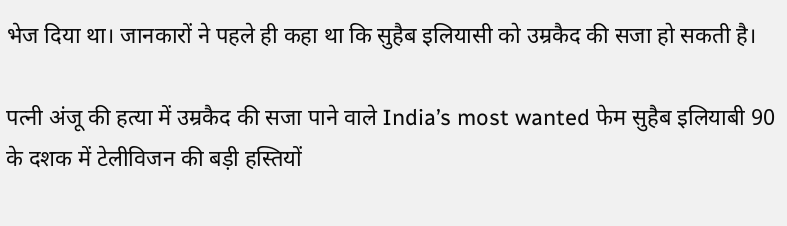भेज दिया था। जानकारों ने पहले ही कहा था कि सुहैब इलियासी को उम्रकैद की सजा हो सकती है।

पत्नी अंजू की हत्या में उम्रकैद की सजा पाने वाले India’s most wanted फेम सुहैब इलियाबी 90 के दशक में टेलीविजन की बड़ी हस्तियों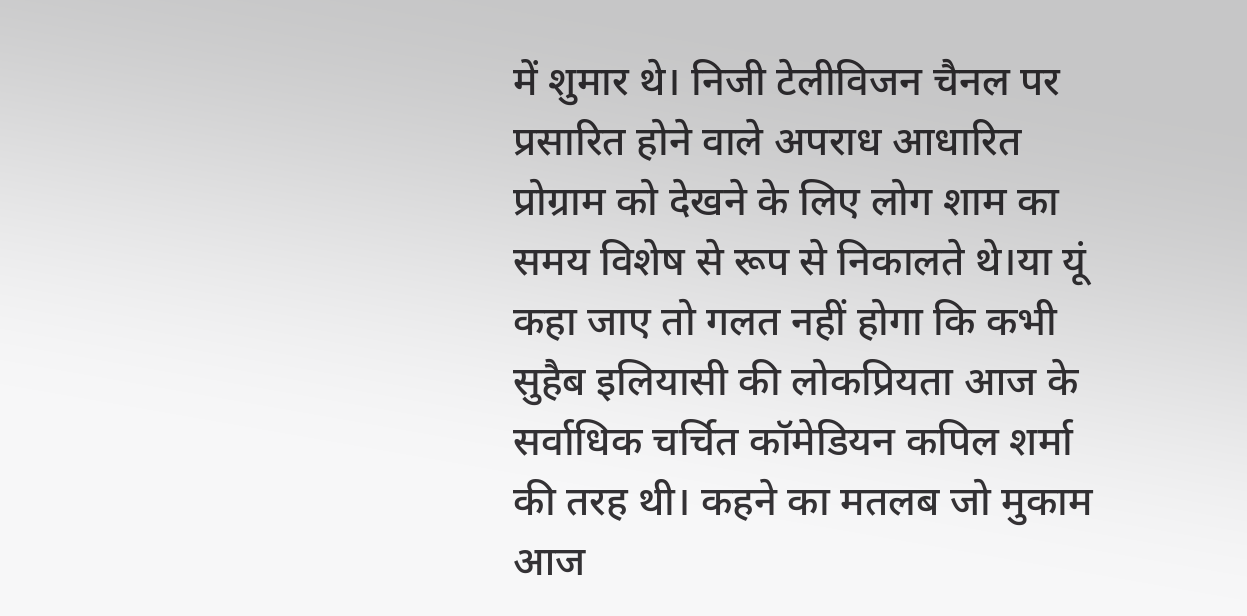में शुमार थे। निजी टेलीविजन चैनल पर प्रसारित होने वाले अपराध आधारित प्रोग्राम को देखने के लिए लोग शाम का समय विशेष से रूप से निकालते थे।या यूं कहा जाए तो गलत नहीं होगा कि कभी सुहैब इलियासी की लोकप्रियता आज के सर्वाधिक चर्चित कॉमेडियन कपिल शर्मा की तरह थी। कहने का मतलब जो मुकाम आज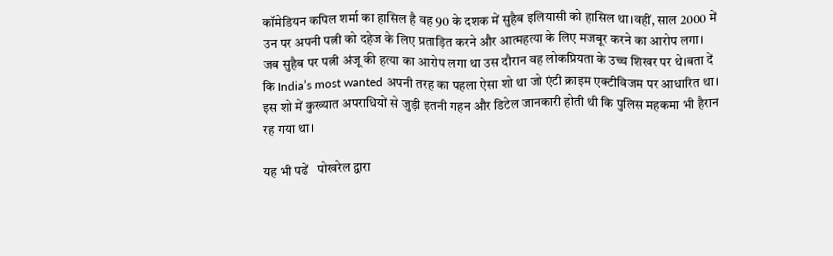कॉमेडियन कपिल शर्मा का हासिल है वह 90 के दशक में सुहैब इलियासी को हासिल था।वहीं, साल 2000 में उन पर अपनी पत्नी को दहेज के लिए प्रताड़ित करने और आत्महत्या के लिए मजबूर करने का आरोप लगा। जब सुहैब पर पत्नी अंजू की हत्या का आरोप लगा था उस दौरान वह लोकप्रियता के उच्च शिखर पर थे।बता दें कि India’s most wanted अपनी तरह का पहला ऐसा शो था जो एंटी क्राइम एक्टीविजम पर आधारित था। इस शो में कुख्यात अपराधियों से जुड़ी इतनी गहन और डिटेल जानकारी होती थी कि पुलिस महकमा भी हैरान रह गया था।

यह भी पढें   पोखरेल द्वारा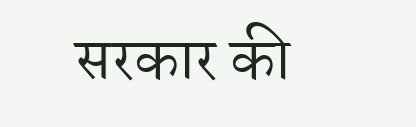सरकार की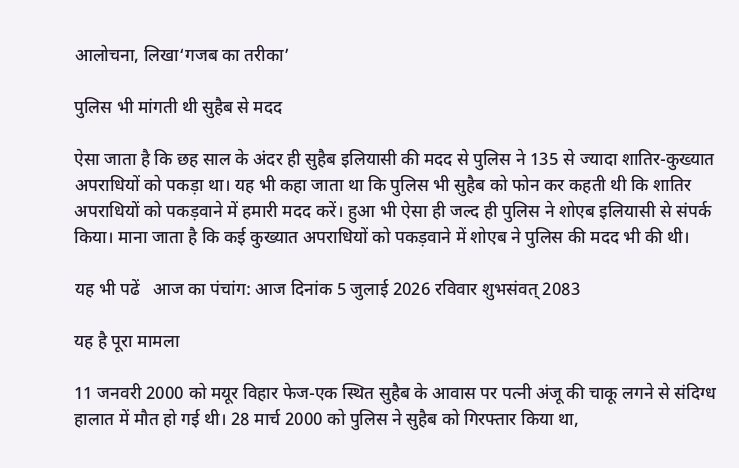आलोचना, लिखा‘गजब का तरीका’

पुलिस भी मांगती थी सुहैब से मदद

ऐसा जाता है कि छह साल के अंदर ही सुहैब इलियासी की मदद से पुलिस ने 135 से ज्यादा शातिर-कुख्यात अपराधियों को पकड़ा था। यह भी कहा जाता था कि पुलिस भी सुहैब को फोन कर कहती थी कि शातिर अपराधियों को पकड़वाने में हमारी मदद करें। हुआ भी ऐसा ही जल्द ही पुलिस ने शोएब इलियासी से संपर्क किया। माना जाता है कि कई कुख्यात अपराधियों को पकड़वाने में शोएब ने पुलिस की मदद भी की थी।

यह भी पढें   आज का पंचांग: आज दिनांक 5 जुलाई 2026 रविवार शुभसंवत् 2083

यह है पूरा मामला

11 जनवरी 2000 को मयूर विहार फेज-एक स्थित सुहैब के आवास पर पत्नी अंजू की चाकू लगने से संदिग्ध हालात में मौत हो गई थी। 28 मार्च 2000 को पुलिस ने सुहैब को गिरफ्तार किया था,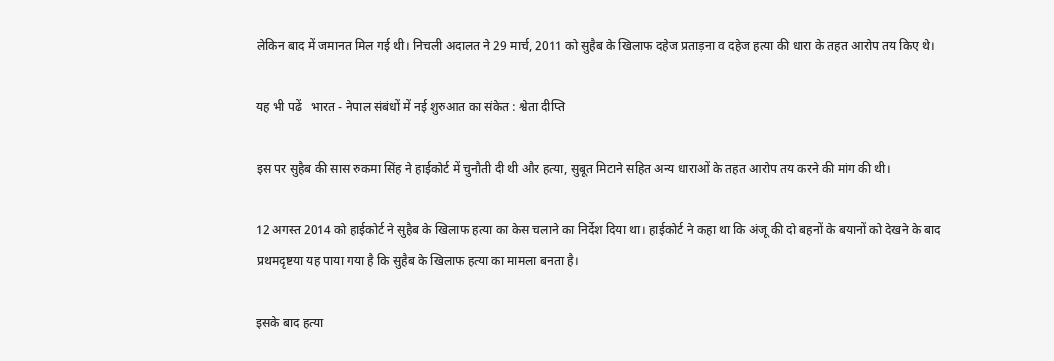लेकिन बाद में जमानत मिल गई थी। निचली अदालत ने 29 मार्च, 2011 को सुहैब के खिलाफ दहेज प्रताड़ना व दहेज हत्या की धारा के तहत आरोप तय किए थे।

यह भी पढें   भारत - नेपाल संबंधों में नई शुरुआत का संकेत : श्वेता दीप्ति

इस पर सुहैब की सास रुकमा सिंह ने हाईकोर्ट में चुनौती दी थी और हत्या, सुबूत मिटाने सहित अन्य धाराओं के तहत आरोप तय करने की मांग की थी।

12 अगस्त 2014 को हाईकोर्ट ने सुहैब के खिलाफ हत्या का केस चलाने का निर्देश दिया था। हाईकोर्ट ने कहा था कि अंजू की दो बहनों के बयानों को देखने के बाद प्रथमदृष्टया यह पाया गया है कि सुहैब के खिलाफ हत्या का मामला बनता है।

इसके बाद हत्या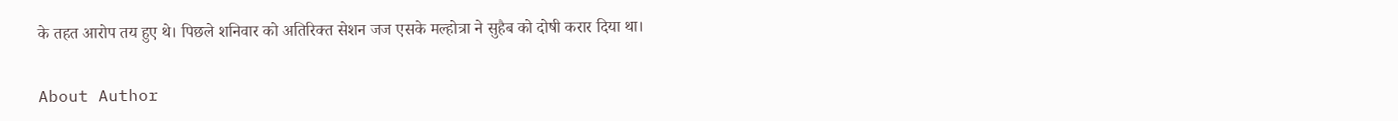के तहत आरोप तय हुए थे। पिछले शनिवार को अतिरिक्त सेशन जज एसके मल्होत्रा ने सुहैब को दोषी करार दिया था।

About Author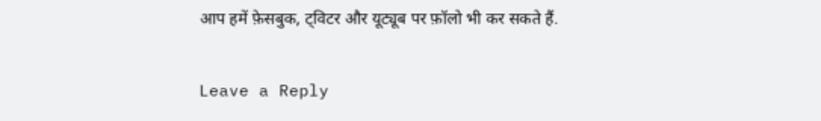आप हमें फ़ेसबुक, ट्विटर और यूट्यूब पर फ़ॉलो भी कर सकते हैं.

Leave a Reply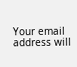Your email address will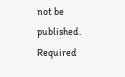not be published. Required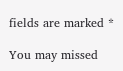fields are marked *

You may missed